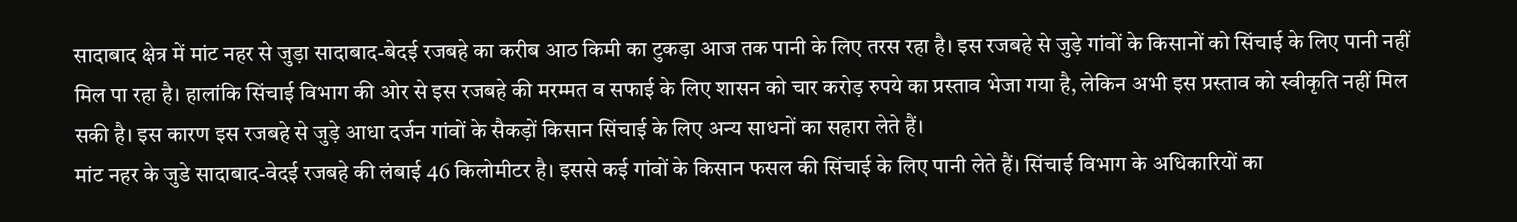सादाबाद क्षेत्र में मांट नहर से जुड़ा सादाबाद-बेदई रजबहे का करीब आठ किमी का टुकड़ा आज तक पानी के लिए तरस रहा है। इस रजबहे से जुड़े गांवों के किसानों को सिंचाई के लिए पानी नहीं मिल पा रहा है। हालांकि सिंचाई विभाग की ओर से इस रजबहे की मरम्मत व सफाई के लिए शासन को चार करोड़ रुपये का प्रस्ताव भेजा गया है, लेकिन अभी इस प्रस्ताव को स्वीकृति नहीं मिल सकी है। इस कारण इस रजबहे से जुड़े आधा दर्जन गांवों के सैकड़ों किसान सिंचाई के लिए अन्य साधनों का सहारा लेते हैं।
मांट नहर के जुडे सादाबाद-वेदई रजबहे की लंबाई 46 किलोमीटर है। इससे कई गांवों के किसान फसल की सिंचाई के लिए पानी लेते हैं। सिंचाई विभाग के अधिकारियों का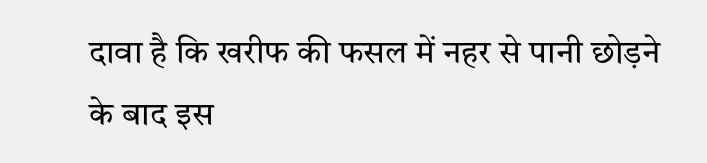दावा है कि खरीफ की फसल में नहर से पानी छोड़ने के बाद इस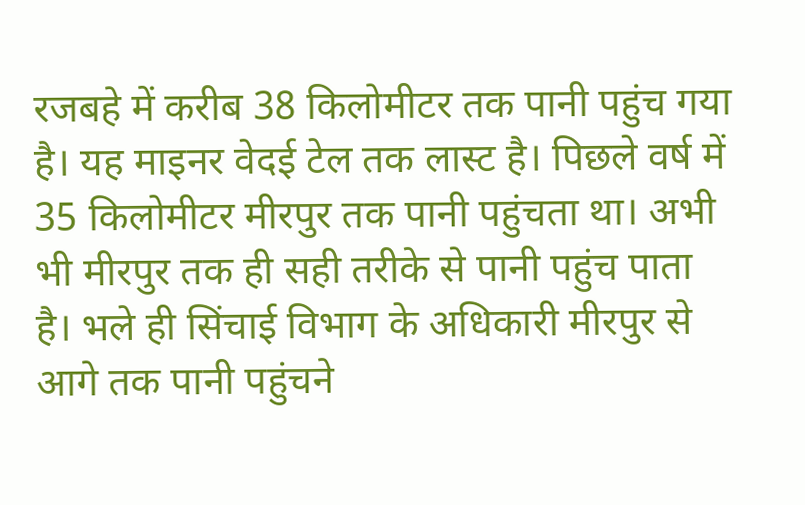रजबहे में करीब 38 किलोमीटर तक पानी पहुंच गया है। यह माइनर वेदई टेल तक लास्ट है। पिछले वर्ष में 35 किलोमीटर मीरपुर तक पानी पहुंचता था। अभी भी मीरपुर तक ही सही तरीके से पानी पहुंच पाता है। भले ही सिंचाई विभाग के अधिकारी मीरपुर से आगे तक पानी पहुंचने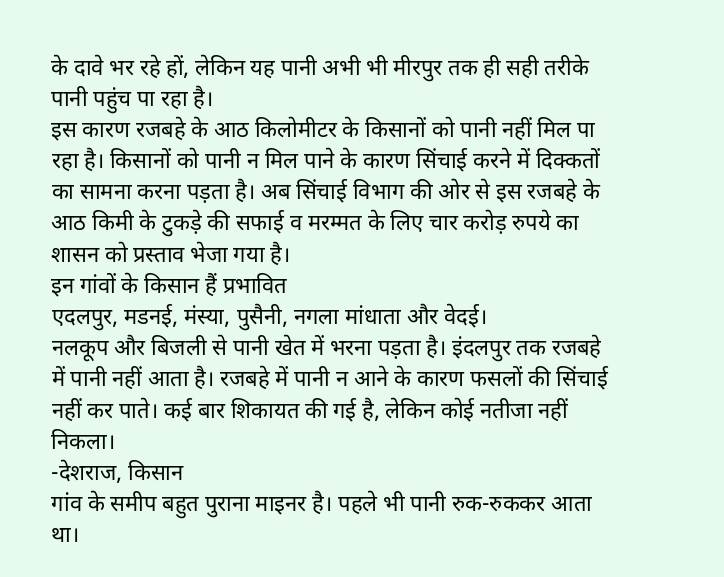के दावे भर रहे हों, लेकिन यह पानी अभी भी मीरपुर तक ही सही तरीके पानी पहुंच पा रहा है।
इस कारण रजबहे के आठ किलोमीटर के किसानों को पानी नहीं मिल पा रहा है। किसानों को पानी न मिल पाने के कारण सिंचाई करने में दिक्कतों का सामना करना पड़ता है। अब सिंचाई विभाग की ओर से इस रजबहे के आठ किमी के टुकड़े की सफाई व मरम्मत के लिए चार करोड़ रुपये का शासन को प्रस्ताव भेजा गया है।
इन गांवों के किसान हैं प्रभावित
एदलपुर, मडनई, मंस्या, पुसैनी, नगला मांधाता और वेदई।
नलकूप और बिजली से पानी खेत में भरना पड़ता है। इंदलपुर तक रजबहे में पानी नहीं आता है। रजबहे में पानी न आने के कारण फसलों की सिंचाई नहीं कर पाते। कई बार शिकायत की गई है, लेकिन कोई नतीजा नहीं निकला।
-देशराज, किसान
गांव के समीप बहुत पुराना माइनर है। पहले भी पानी रुक-रुककर आता था।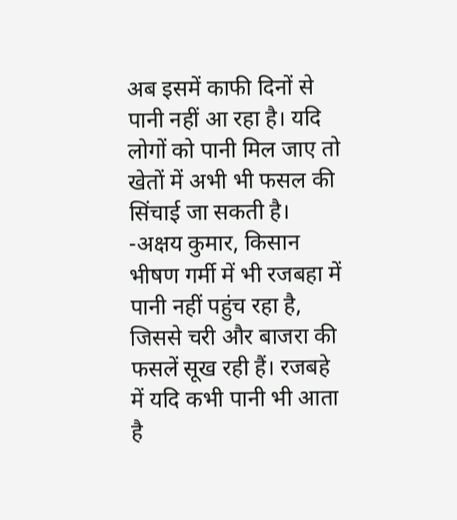अब इसमें काफी दिनों से पानी नहीं आ रहा है। यदि लोगों को पानी मिल जाए तो खेतों में अभी भी फसल की सिंचाई जा सकती है।
-अक्षय कुमार, किसान
भीषण गर्मी में भी रजबहा में पानी नहीं पहुंच रहा है, जिससे चरी और बाजरा की फसलें सूख रही हैं। रजबहे में यदि कभी पानी भी आता है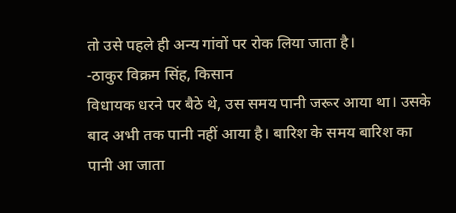तो उसे पहले ही अन्य गांवों पर रोक लिया जाता है।
-ठाकुर विक्रम सिंह, किसान
विधायक धरने पर बैठे थे, उस समय पानी जरूर आया था। उसके बाद अभी तक पानी नहीं आया है। बारिश के समय बारिश का पानी आ जाता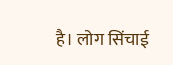है। लोग सिंचाई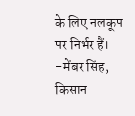के लिए नलकूप पर निर्भर हैं।
-मेंबर सिंह, किसान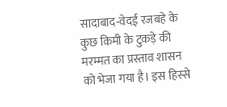सादाबाद-वेदई रजबहे के कुछ किमी के टुकड़े की मरम्मत का प्रस्ताव शासन को भेजा गया है। इस हिस्से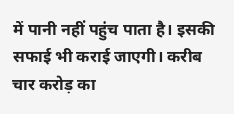में पानी नहीं पहुंच पाता है। इसकी सफाई भी कराई जाएगी। करीब चार करोड़ का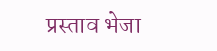प्रस्ताव भेजा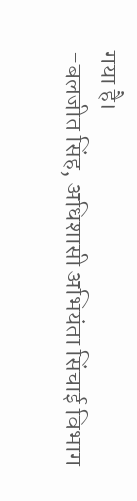गया है।
-बलजीत सिंह, अधिशासी अभियंता सिंचाई विभाग